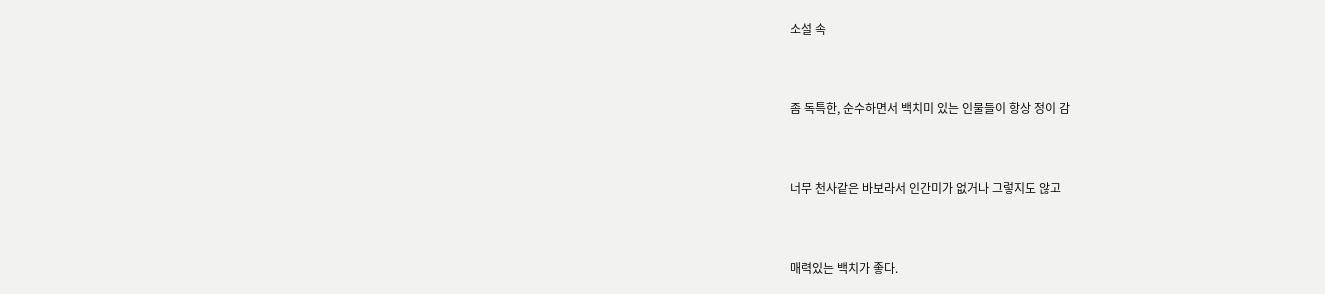소설 속


좀 독특한, 순수하면서 백치미 있는 인물들이 항상 정이 감


너무 천사같은 바보라서 인간미가 없거나 그렇지도 않고


매력있는 백치가 좋다.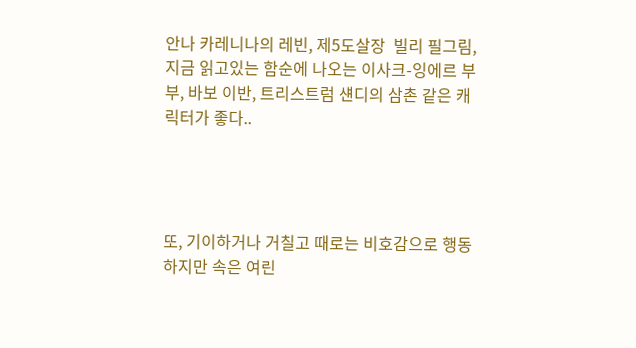안나 카레니나의 레빈, 제5도살장  빌리 필그림, 지금 읽고있는 함순에 나오는 이사크-잉에르 부부, 바보 이반, 트리스트럼 섄디의 삼촌 같은 캐릭터가 좋다..




또, 기이하거나 거칠고 때로는 비호감으로 행동하지만 속은 여린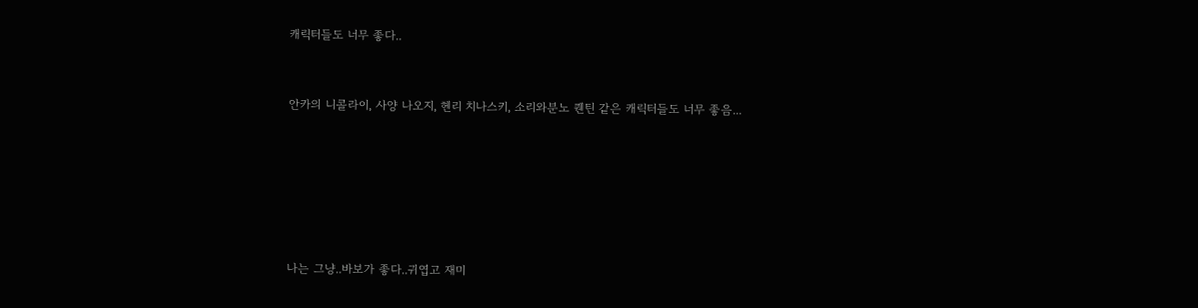캐릭터들도 너무 좋다..


안카의 니콜라이, 사양 나오지, 헨리 치나스키, 소리와분노 퀜틴 같은 캐릭터들도 너무 좋음...






나는 그냥..바보가 좋다..귀엽고 재미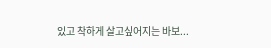있고 착하게 살고싶어지는 바보...